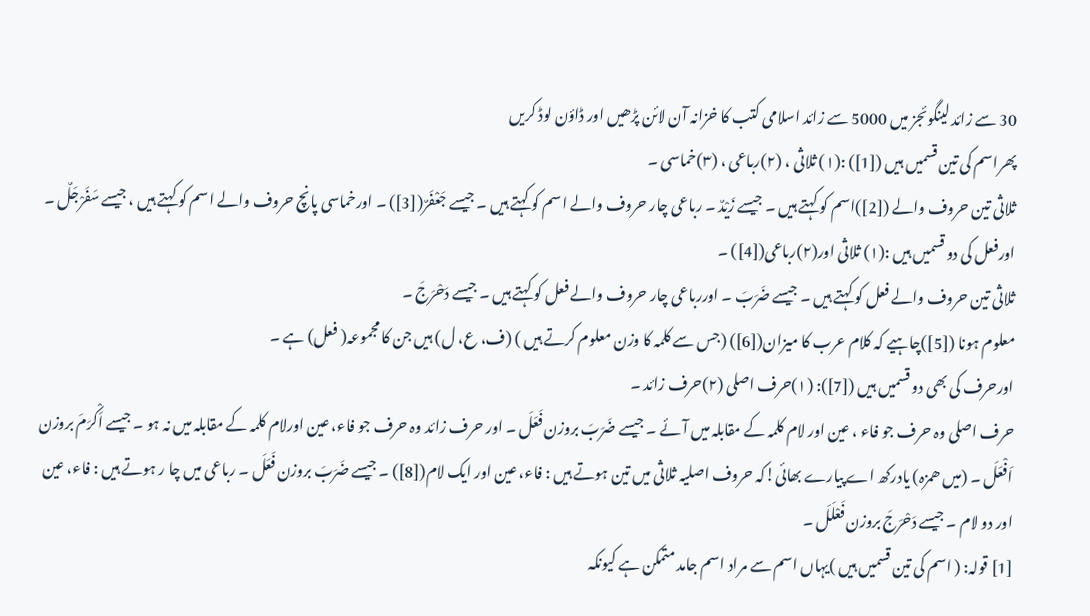30 سے زائد لینگوئجز میں 5000 سے زائد اسلامی کتب کا خزانہ آن لائن پڑھیں اور ڈاؤن لوڈ کریں
پھراسم کی تین قسمیں ہیں ([1]) :(۱) ثلاثی ، (۲)رباعی ، (۳)خماسی ۔
ثلاثی تین حروف والے ([2])اسم کو کہتے ہیں ۔ جیسے زَیْدٌ ۔ رباعی چار حروف والے اسم کو کہتے ہیں ۔ جیسے جَعْفَرٌ([3]) ۔ اورخماسی پانچ حروف والے اسم کو کہتے ہیں ، جیسے سَفَرْجَلٌ ۔
اورفعل کی دو قسمیں ہیں :(۱) ثلاثی اور(۲)رباعی([4]) ۔
ثلاثی تین حروف والے فعل کو کہتے ہیں ۔ جیسے ضَرَبَ ۔ اوررباعی چار حروف والے فعل کو کہتے ہیں ۔ جیسے دَحْرَجَ ۔
معلوم ہونا ([5])چاہیے کہ کلام عرب کا میزان([6]) (جس سے کلمہ کا وزن معلوم کرتے ہیں ) (ف، ع، ل) ہیں جن کا مجموعہ( فعل) ہے ۔
اورحرف کی بھی دو قسمیں ہیں ([7]): (۱)حرف اصلی (۲)حرف زائد ۔
حرف اصلی وہ حرف جو فاء ، عین اور لام کلمہ کے مقابلہ میں آئے ۔ جیسے ضَرَبَ بروزن فَعَلَ ۔ اور حرف زائد وہ حرف جو فاء، عین اورلام کلمہ کے مقابلہ میں نہ ہو ۔ جیسے اَکْرَمَ بروزن اَفْعَلَ ۔ (میں ھمزہ) یادرکھ اے پیارے بھائی!کہ حروف اصلیہ ثلاثی میں تین ہوتے ہیں : فاء، عین اور ایک لام([8]) ۔ جیسے ضَرَبَ بروزن فَعَلَ ۔ رباعی میں چا ر ہوتے ہیں : فاء، عین اور دو لام ۔ جیسے دَحْرَجَ بروزن فَعْلَلَ ۔
[1] قولہ: ( اسم کی تین قسمیں ہیں )یہاں اسم سے مراد اسم جامد متمکن ہے کیونکہ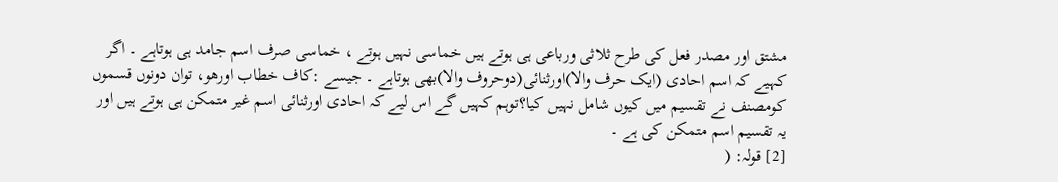مشتق اور مصدر فعل کی طرح ثلاثی ورباعی ہی ہوتے ہیں خماسی نہیں ہوتے ، خماسی صرف اسم جامد ہی ہوتاہے ۔ اگر کہیے کہ اسم احادی (ایک حرف والا)اورثنائی(دوحروف والا)بھی ہوتاہے ۔ جیسے :کاف خطاب اورھو، توان دونوں قسموں کومصنف نے تقسیم میں کیوں شامل نہیں کیا؟توہم کہیں گے اس لیے کہ احادی اورثنائی اسم غیر متمکن ہی ہوتے ہیں اور یہ تقسیم اسم متمکن کی ہے ۔
[2] قولہ: (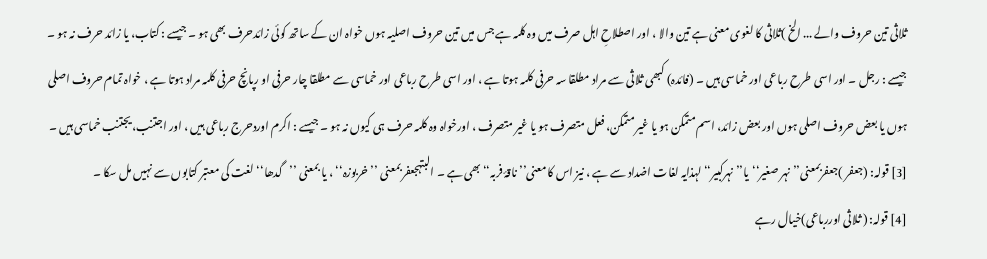ثلاثی تین حروف والے ... الخ )ثلاثی کا لغوی معنی ہے تین والا ، اور اصطلاحِ اہل صرف میں وہ کلمہ ہے جس میں تین حروف اصلیہ ہوں خواہ ان کے ساتھ کوئی زائدحرف بھی ہو ۔ جیسے : کتاب، یا زائد حرف نہ ہو ۔ جیسے : رجل ۔ اور اسی طرح رباعی اور خماسی ہیں ۔ (فائدہ) کبھی ثلاثی سے مراد مطلقا سہ حرفی کلمہ ہوتا ہے ، اور اسی طرح رباعی اور خماسی سے مطلقا چار حرفی او رپانچ حرفی کلمہ مراد ہوتا ہے ، خواہ تمام حروف اصلی ہوں یا بعض حروف اصلی ہوں اور بعض زائد، اسم متمکن ہو یا غیر متمکن، فعل متصرف ہو یا غیر متصرف ، اورخواہ وہ کلمہ حرف ہی کیوں نہ ہو ۔ جیسے : اکرم اوردحرج رباعی ہیں ، اور اجتنب، یجتنب خماسی ہیں ۔
[3] قولہ: (جعفر )جعفربمعنی’’ نہر صغیر‘‘یا’’نہرکبیر‘‘ لہذایہ لغات اضداد سے ہے ، نیز اس کا معنی’’ ناقۂ فربہ‘‘ بھی ہے ۔ البتہجعفر بمعنی ’’خربوزہ‘‘ ، یا بمعنی ’’گدھا‘‘ لغت کی معتبر کتابوں سے نہیں مل سکا ۔
[4] قولہ: ( ثلاثی اوررباعی)خیال رہے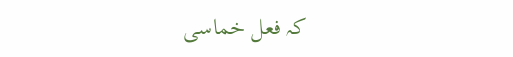کہ فعل خماسی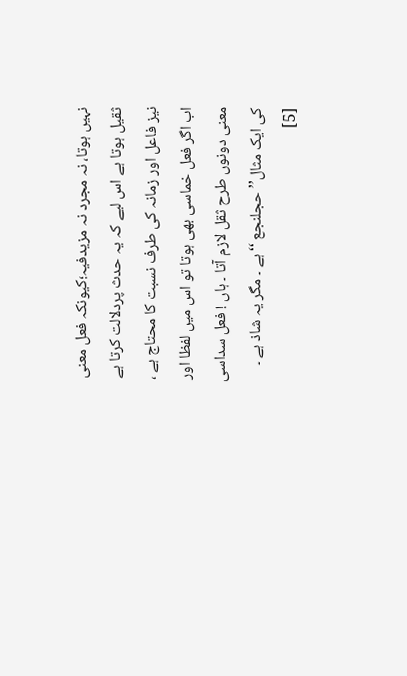نہیں ہوتا، نہ مجرد نہ مزیدفیہ؛کیونکہ فعل معنی ثقیل ہوتا ہے اس لیے کہ یہ حدث پردلالت کرتا ہے نیز فاعل اور زمانہ کی طرف نسبت کا محتاج ہے ، اب اگر فعل خماسی بھی ہوتا تو اس میں لفظا اور معنی دونوں طرح ثقل لازم آتا ۔ ہاں ! فعل سداسی کی ایک مثال’’ حجلنجع ‘‘ہے ۔ مگر یہ شاذ ہے ۔
[5]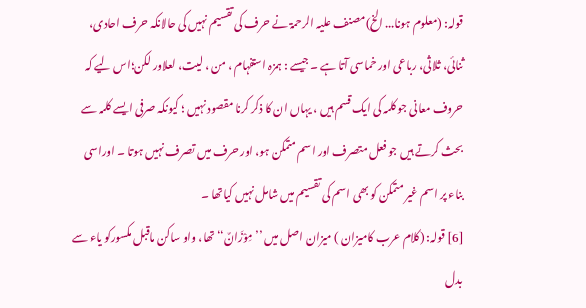قولہ: (معلوم ہونا... الخ)مصنف علیہ الرحمۃ نے حرف کی تقسیم نہیں کی حالانکہ حرف احادی، ثنائی، ثلاثی، رباعی اور خماسی آتا ہے ۔ جیسے : ہمزہ استفہام ، من ، لیت، لعلاور لکن؛اس لیے کہ حروف معانی جو کلمہ کی ایک قسم ہیں ، یہاں ان کا ذکر کرنا مقصود نہیں ؛ کیونکہ صرفی ایسے کلمہ سے بحث کرتے ہیں جو فعل متصرف اور اسم متمکن ہو، اور حرف میں تصرف نہیں ہوتا ۔ اوراسی بناء پر اسم غیر متمکن کو بھی اسم کی تقسیم میں شامل نہیں کیاتھا ۔
[6] قولہ: (کلام عرب کامیزان ) میزان اصل میں ’’ مِوْزَانٌ‘‘ تھا، واو ساکن ماقبل مکسورکو یاء سے بدل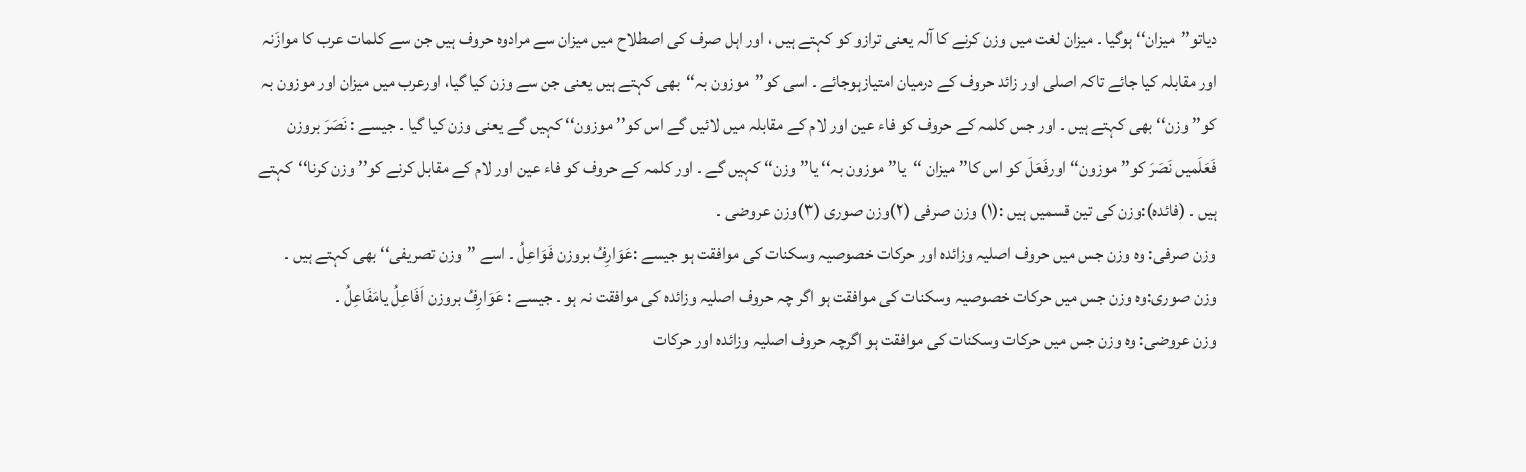دیاتو’’میزان‘‘ ہوگیا ۔ میزان لغت میں وزن کرنے کا آلہ یعنی ترازو کو کہتے ہیں ، اور اہل صرف کی اصطلاح میں میزان سے مرادوہ حروف ہیں جن سے کلمات عرب کا موازَنہ اور مقابلہ کیا جائے تاکہ اصلی اور زائد حروف کے درمیان امتیازہوجائے ۔ اسی کو’’موزون بہ‘‘بھی کہتے ہیں یعنی جن سے وزن کیا گیا، اورعرب میں میزان اور موزون بہ کو’’ وزن‘‘ بھی کہتے ہیں ۔ اور جس کلمہ کے حروف کو فاء عین اور لام کے مقابلہ میں لائیں گے اس کو’’ موزون‘‘ کہیں گے یعنی وزن کیا گیا ۔ جیسے : نَصَرَ بروزن فَعَلَمیں نَصَرَ کو’’ موزون‘‘ اورفَعَلَ کو اس کا’’ میزان ‘‘یا’’ موزون بہ‘‘ یا’’ وزن‘‘ کہیں گے ۔ اور کلمہ کے حروف کو فاء عین اور لام کے مقابل کرنے کو’’ وزن کرنا‘‘کہتے ہیں ۔ (فائدہ):وزن کی تین قسمیں ہیں :(۱) وزن صرفی (۲)وزن صوری (۳)وزن عروضی ۔
وزن صرفی: وہ وزن جس میں حروف اصلیہ وزائدہ اور حرکات خصوصیہ وسکنات کی موافقت ہو جیسے :عَوَارِفُ بروزن فَوَاعِلُ ۔ اسے ’’وزن تصریفی‘‘ بھی کہتے ہیں ۔
وزن صوری:وہ وزن جس میں حرکات خصوصیہ وسکنات کی موافقت ہو اگر چہ حروف اصلیہ وزائدہ کی موافقت نہ ہو ۔ جیسے : عَوَارِفُ بروزن اَفَاعِلُ یامَفَاعِلُ ۔
وزن عروضی: وہ وزن جس میں حرکات وسکنات کی موافقت ہو اگرچہ حروف اصلیہ وزائدہ اور حرکات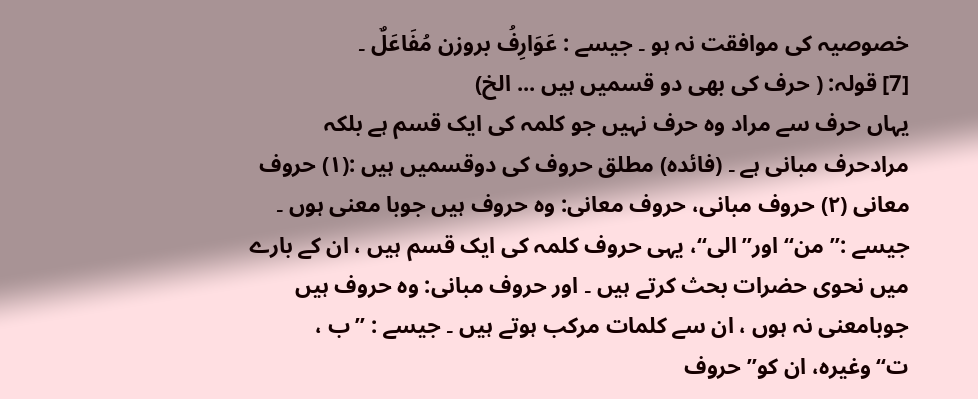خصوصیہ کی موافقت نہ ہو ۔ جیسے : عَوَارِفُ بروزن مُفَاعَلٌ ۔
[7] قولہ: ( حرف کی بھی دو قسمیں ہیں ... الخ)
یہاں حرف سے مراد وہ حرف نہیں جو کلمہ کی ایک قسم ہے بلکہ مرادحرف مبانی ہے ۔ (فائدہ) مطلق حروف کی دوقسمیں ہیں :(۱) حروف معانی (۲) حروف مبانی، حروف معانی: وہ حروف ہیں جوبا معنی ہوں ۔ جیسے :’’ من‘‘ اور’’الی‘‘، یہی حروف کلمہ کی ایک قسم ہیں ، ان کے بارے میں نحوی حضرات بحث کرتے ہیں ۔ اور حروف مبانی: وہ حروف ہیں جوبامعنی نہ ہوں ، ان سے کلمات مرکب ہوتے ہیں ۔ جیسے : ’’ب ، ت‘‘وغیرہ، ان کو’’ حروف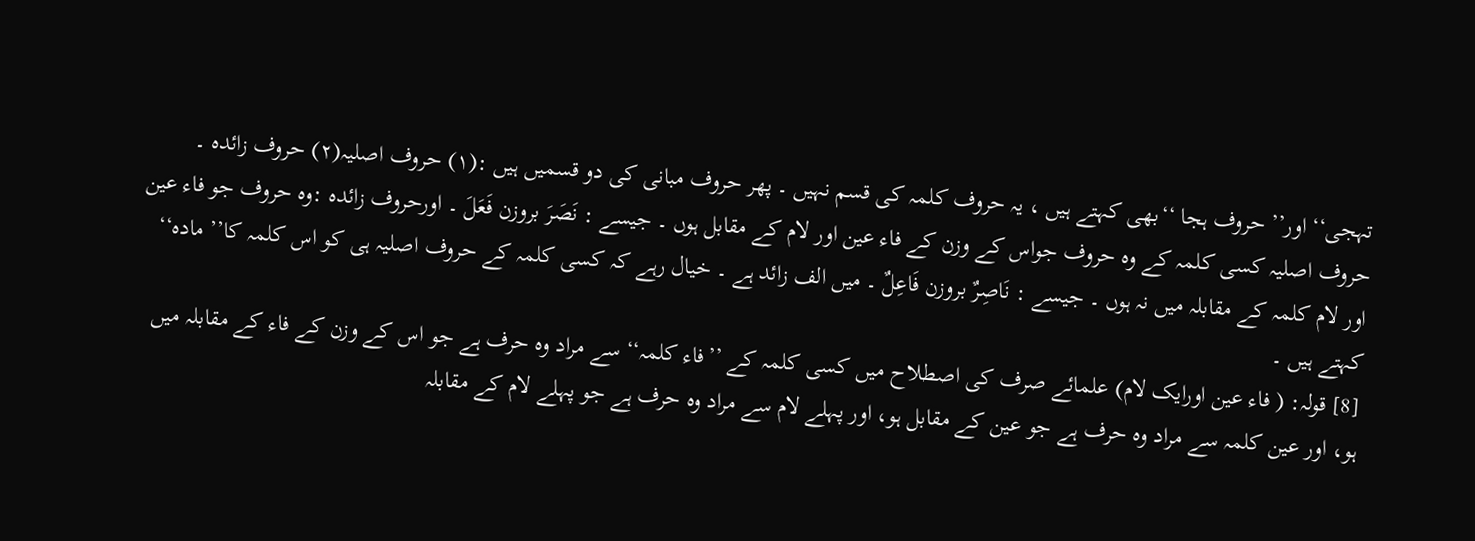تہجی‘‘ اور’’ حروف ہجا ‘‘بھی کہتے ہیں ، یہ حروف کلمہ کی قسم نہیں ۔ پھر حروف مبانی کی دو قسمیں ہیں :(۱) حروف اصلیہ(۲) حروف زائدہ ۔ حروف اصلیہ کسی کلمہ کے وہ حروف جواس کے وزن کے فاء عین اور لام کے مقابل ہوں ۔ جیسے : نَصَرَ بروزن فَعَلَ ۔ اورحروف زائدہ :وہ حروف جو فاء عین اور لام کلمہ کے مقابلہ میں نہ ہوں ۔ جیسے : نَاصِرٌ بروزن فَاعِلٌ ۔ میں الف زائد ہے ۔ خیال رہے کہ کسی کلمہ کے حروف اصلیہ ہی کو اس کلمہ کا’’ مادہ‘‘ کہتے ہیں ۔
[8] قولہ: ( فاء عین اورایک لام) علمائے صرف کی اصطلاح میں کسی کلمہ کے ’’فاء کلمہ‘‘ سے مراد وہ حرف ہے جو اس کے وزن کے فاء کے مقابلہ میں ہو، اور عین کلمہ سے مراد وہ حرف ہے جو عین کے مقابل ہو، اور پہلے لام سے مراد وہ حرف ہے جو پہلے لام کے مقابلہ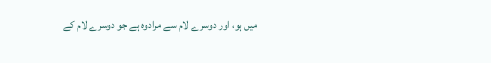میں ہو، اور دوسرے لام سے مرادوہ ہے جو دوسرے لام کے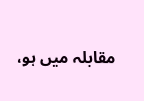مقابلہ میں ہو،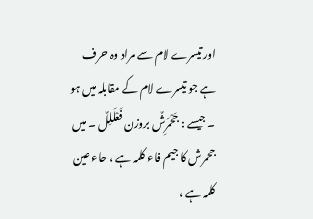اور تیسرے لام سے مراد وہ حرف ہے جو تیسرے لام کے مقابلہ میں ہو ۔ جیسے : جَحْمَرِشٌ بروزن فَعْلَلِلٌ ۔ میں جحمرش کا جیم فاء کلمہ ہے ، حاء عین کلمہ ہے ،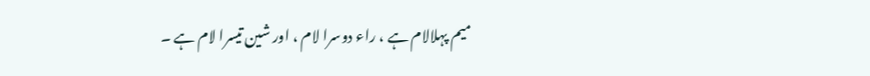میم پہلالام ہے ، راء دوسرا لام ، اور شین تیسرا لام ہے ۔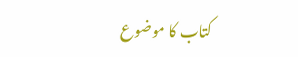کتاب کا موضوع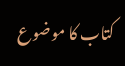کتاب کا موضوع